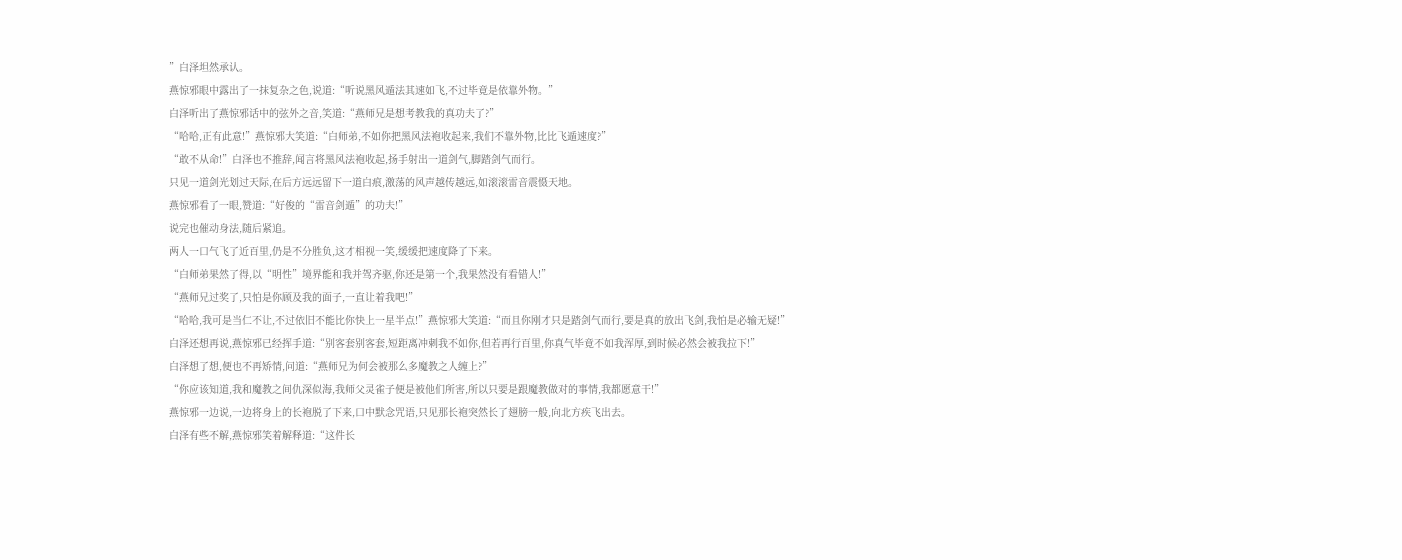”白泽坦然承认。
燕惊邪眼中露出了一抹复杂之色,说道:“听说黑风遁法其速如飞,不过毕竟是依靠外物。”
白泽听出了燕惊邪话中的弦外之音,笑道:“燕师兄是想考教我的真功夫了?”
“哈哈,正有此意!”燕惊邪大笑道:“白师弟,不如你把黑风法袍收起来,我们不靠外物,比比飞遁速度?”
“敢不从命!”白泽也不推辞,闻言将黑风法袍收起,扬手射出一道剑气,脚踏剑气而行。
只见一道剑光划过天际,在后方远远留下一道白痕,激荡的风声越传越远,如滚滚雷音震慑天地。
燕惊邪看了一眼,赞道:“好俊的“雷音剑遁”的功夫!”
说完也催动身法,随后紧追。
两人一口气飞了近百里,仍是不分胜负,这才相视一笑,缓缓把速度降了下来。
“白师弟果然了得,以“明性”境界能和我并驾齐驱,你还是第一个,我果然没有看错人!”
“燕师兄过奖了,只怕是你顾及我的面子,一直让着我吧!”
“哈哈,我可是当仁不让,不过依旧不能比你快上一星半点!”燕惊邪大笑道:“而且你刚才只是踏剑气而行,要是真的放出飞剑,我怕是必输无疑!”
白泽还想再说,燕惊邪已经挥手道:“别客套别客套,短距离冲刺我不如你,但若再行百里,你真气毕竟不如我浑厚,到时候必然会被我拉下!”
白泽想了想,便也不再矫情,问道:“燕师兄为何会被那么多魔教之人缠上?”
“你应该知道,我和魔教之间仇深似海,我师父灵雀子便是被他们所害,所以只要是跟魔教做对的事情,我都愿意干!”
燕惊邪一边说,一边将身上的长袍脱了下来,口中默念咒语,只见那长袍突然长了翅膀一般,向北方疾飞出去。
白泽有些不解,燕惊邪笑着解释道:“这件长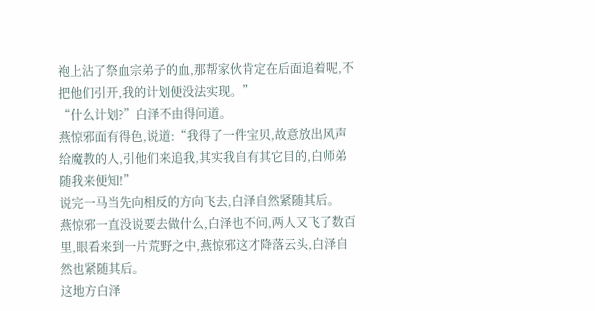袍上沾了祭血宗弟子的血,那帮家伙肯定在后面追着呢,不把他们引开,我的计划便没法实现。”
“什么计划?”白泽不由得问道。
燕惊邪面有得色,说道:“我得了一件宝贝,故意放出风声给魔教的人,引他们来追我,其实我自有其它目的,白师弟随我来便知!”
说完一马当先向相反的方向飞去,白泽自然紧随其后。
燕惊邪一直没说要去做什么,白泽也不问,两人又飞了数百里,眼看来到一片荒野之中,燕惊邪这才降落云头,白泽自然也紧随其后。
这地方白泽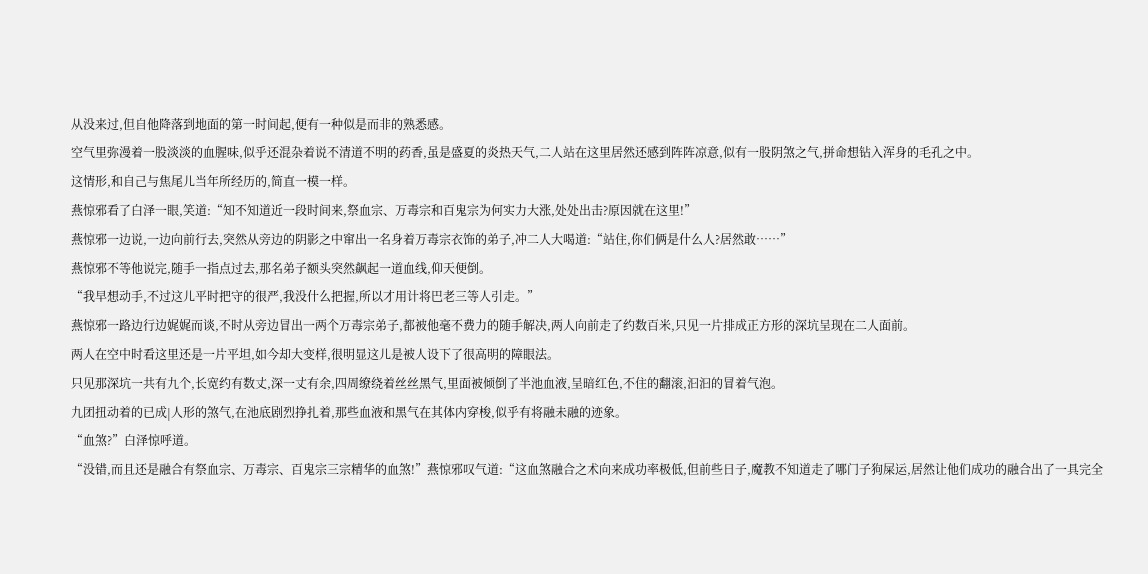从没来过,但自他降落到地面的第一时间起,便有一种似是而非的熟悉感。
空气里弥漫着一股淡淡的血腥味,似乎还混杂着说不清道不明的药香,虽是盛夏的炎热天气,二人站在这里居然还感到阵阵凉意,似有一股阴煞之气,拼命想钻入浑身的毛孔之中。
这情形,和自己与焦尾儿当年所经历的,简直一模一样。
燕惊邪看了白泽一眼,笑道:“知不知道近一段时间来,祭血宗、万毒宗和百鬼宗为何实力大涨,处处出击?原因就在这里!”
燕惊邪一边说,一边向前行去,突然从旁边的阴影之中窜出一名身着万毒宗衣饰的弟子,冲二人大喝道:“站住,你们俩是什么人?居然敢……”
燕惊邪不等他说完,随手一指点过去,那名弟子额头突然飙起一道血线,仰天便倒。
“我早想动手,不过这儿平时把守的很严,我没什么把握,所以才用计将巴老三等人引走。”
燕惊邪一路边行边娓娓而谈,不时从旁边冒出一两个万毒宗弟子,都被他毫不费力的随手解决,两人向前走了约数百米,只见一片排成正方形的深坑呈现在二人面前。
两人在空中时看这里还是一片平坦,如今却大变样,很明显这儿是被人设下了很高明的障眼法。
只见那深坑一共有九个,长宽约有数丈,深一丈有余,四周缭绕着丝丝黑气,里面被倾倒了半池血液,呈暗红色,不住的翻滚,汩汩的冒着气泡。
九团扭动着的已成|人形的煞气,在池底剧烈挣扎着,那些血液和黑气在其体内穿梭,似乎有将融未融的迹象。
“血煞?”白泽惊呼道。
“没错,而且还是融合有祭血宗、万毒宗、百鬼宗三宗精华的血煞!”燕惊邪叹气道:“这血煞融合之术向来成功率极低,但前些日子,魔教不知道走了哪门子狗屎运,居然让他们成功的融合出了一具完全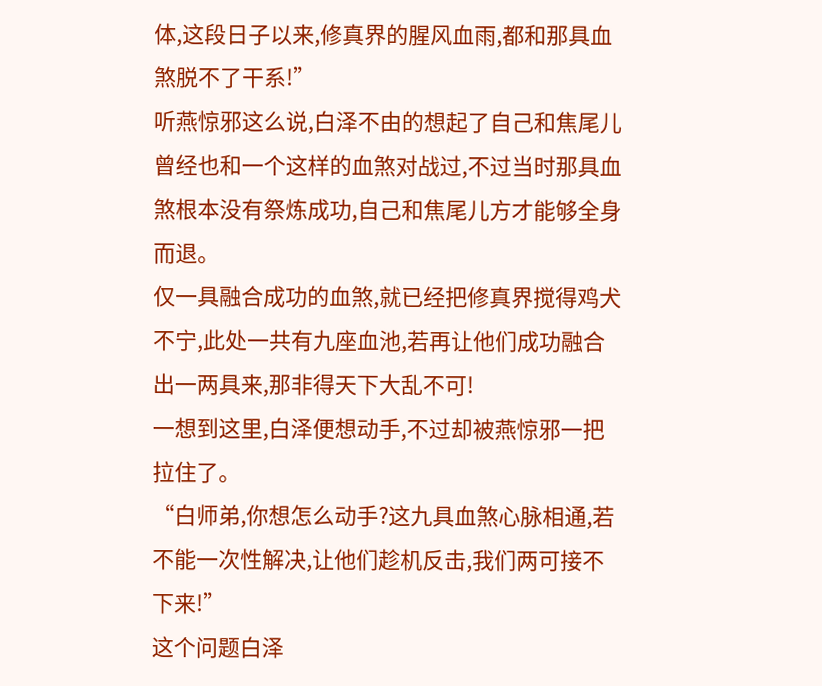体,这段日子以来,修真界的腥风血雨,都和那具血煞脱不了干系!”
听燕惊邪这么说,白泽不由的想起了自己和焦尾儿曾经也和一个这样的血煞对战过,不过当时那具血煞根本没有祭炼成功,自己和焦尾儿方才能够全身而退。
仅一具融合成功的血煞,就已经把修真界搅得鸡犬不宁,此处一共有九座血池,若再让他们成功融合出一两具来,那非得天下大乱不可!
一想到这里,白泽便想动手,不过却被燕惊邪一把拉住了。
“白师弟,你想怎么动手?这九具血煞心脉相通,若不能一次性解决,让他们趁机反击,我们两可接不下来!”
这个问题白泽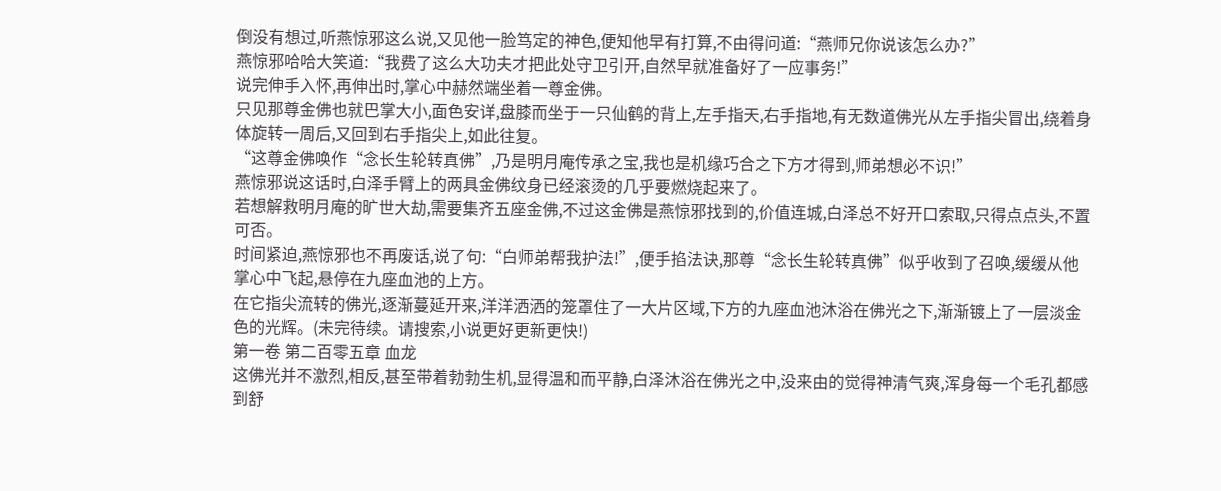倒没有想过,听燕惊邪这么说,又见他一脸笃定的神色,便知他早有打算,不由得问道:“燕师兄你说该怎么办?”
燕惊邪哈哈大笑道:“我费了这么大功夫才把此处守卫引开,自然早就准备好了一应事务!”
说完伸手入怀,再伸出时,掌心中赫然端坐着一尊金佛。
只见那尊金佛也就巴掌大小,面色安详,盘膝而坐于一只仙鹤的背上,左手指天,右手指地,有无数道佛光从左手指尖冒出,绕着身体旋转一周后,又回到右手指尖上,如此往复。
“这尊金佛唤作“念长生轮转真佛”,乃是明月庵传承之宝,我也是机缘巧合之下方才得到,师弟想必不识!”
燕惊邪说这话时,白泽手臂上的两具金佛纹身已经滚烫的几乎要燃烧起来了。
若想解救明月庵的旷世大劫,需要集齐五座金佛,不过这金佛是燕惊邪找到的,价值连城,白泽总不好开口索取,只得点点头,不置可否。
时间紧迫,燕惊邪也不再废话,说了句:“白师弟帮我护法!”,便手掐法诀,那尊“念长生轮转真佛”似乎收到了召唤,缓缓从他掌心中飞起,悬停在九座血池的上方。
在它指尖流转的佛光,逐渐蔓延开来,洋洋洒洒的笼罩住了一大片区域,下方的九座血池沐浴在佛光之下,渐渐镀上了一层淡金色的光辉。(未完待续。请搜索,小说更好更新更快!)
第一卷 第二百零五章 血龙
这佛光并不激烈,相反,甚至带着勃勃生机,显得温和而平静,白泽沐浴在佛光之中,没来由的觉得神清气爽,浑身每一个毛孔都感到舒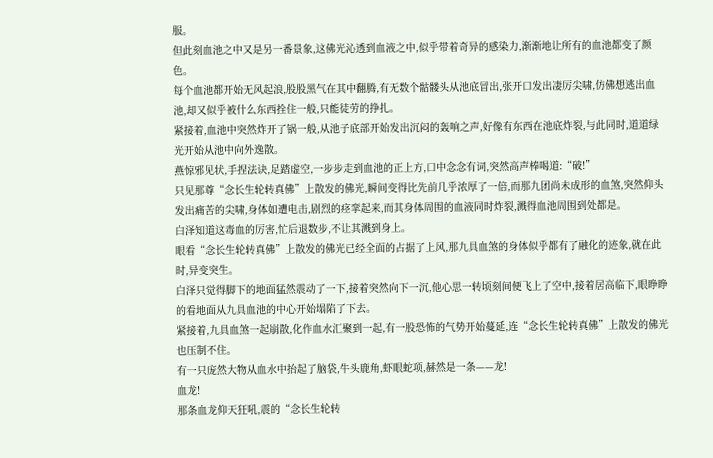服。
但此刻血池之中又是另一番景象,这佛光沁透到血液之中,似乎带着奇异的感染力,渐渐地让所有的血池都变了颜色。
每个血池都开始无风起浪,股股黑气在其中翻腾,有无数个骷髅头从池底冒出,张开口发出凄厉尖啸,仿佛想逃出血池,却又似乎被什么东西拴住一般,只能徒劳的挣扎。
紧接着,血池中突然炸开了锅一般,从池子底部开始发出沉闷的轰响之声,好像有东西在池底炸裂,与此同时,道道绿光开始从池中向外逸散。
燕惊邪见状,手捏法诀,足踏虚空,一步步走到血池的正上方,口中念念有词,突然高声棒喝道:“破!”
只见那尊“念长生轮转真佛”上散发的佛光,瞬间变得比先前几乎浓厚了一倍,而那九团尚未成形的血煞,突然仰头发出痛苦的尖啸,身体如遭电击,剧烈的痉挛起来,而其身体周围的血液同时炸裂,溅得血池周围到处都是。
白泽知道这毒血的厉害,忙后退数步,不让其溅到身上。
眼看“念长生轮转真佛”上散发的佛光已经全面的占据了上风,那九具血煞的身体似乎都有了融化的迹象,就在此时,异变突生。
白泽只觉得脚下的地面猛然震动了一下,接着突然向下一沉,他心思一转顷刻间便飞上了空中,接着居高临下,眼睁睁的看地面从九具血池的中心开始塌陷了下去。
紧接着,九具血煞一起崩散,化作血水汇聚到一起,有一股恐怖的气势开始蔓延,连“念长生轮转真佛”上散发的佛光也压制不住。
有一只庞然大物从血水中抬起了脑袋,牛头鹿角,虾眼蛇项,赫然是一条——龙!
血龙!
那条血龙仰天狂吼,震的“念长生轮转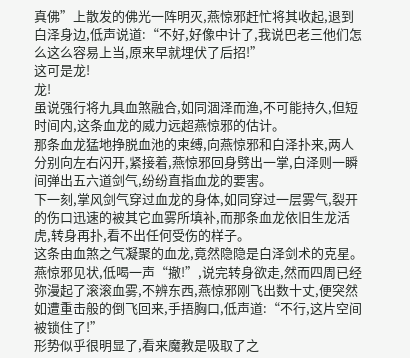真佛”上散发的佛光一阵明灭,燕惊邪赶忙将其收起,退到白泽身边,低声说道:“不好,好像中计了,我说巴老三他们怎么这么容易上当,原来早就埋伏了后招!”
这可是龙!
龙!
虽说强行将九具血煞融合,如同涸泽而渔,不可能持久,但短时间内,这条血龙的威力远超燕惊邪的估计。
那条血龙猛地挣脱血池的束缚,向燕惊邪和白泽扑来,两人分别向左右闪开,紧接着,燕惊邪回身劈出一掌,白泽则一瞬间弹出五六道剑气,纷纷直指血龙的要害。
下一刻,掌风剑气穿过血龙的身体,如同穿过一层雾气,裂开的伤口迅速的被其它血雾所填补,而那条血龙依旧生龙活虎,转身再扑,看不出任何受伤的样子。
这条由血煞之气凝聚的血龙,竟然隐隐是白泽剑术的克星。
燕惊邪见状,低喝一声“撤!”,说完转身欲走,然而四周已经弥漫起了滚滚血雾,不辨东西,燕惊邪刚飞出数十丈,便突然如遭重击般的倒飞回来,手捂胸口,低声道:“不行,这片空间被锁住了!”
形势似乎很明显了,看来魔教是吸取了之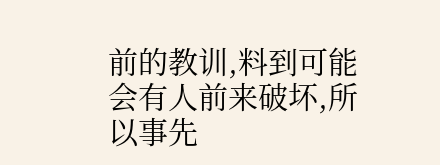前的教训,料到可能会有人前来破坏,所以事先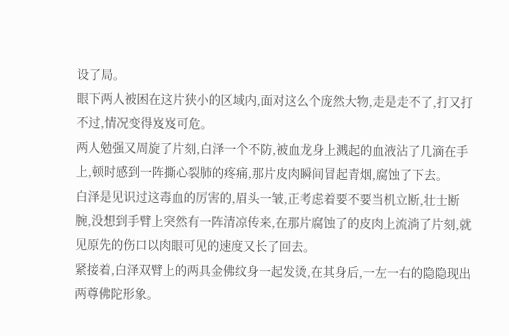设了局。
眼下两人被困在这片狭小的区域内,面对这么个庞然大物,走是走不了,打又打不过,情况变得岌岌可危。
两人勉强又周旋了片刻,白泽一个不防,被血龙身上溅起的血液沾了几滴在手上,顿时感到一阵撕心裂肺的疼痛,那片皮肉瞬间冒起青烟,腐蚀了下去。
白泽是见识过这毒血的厉害的,眉头一皱,正考虑着要不要当机立断,壮士断腕,没想到手臂上突然有一阵清凉传来,在那片腐蚀了的皮肉上流淌了片刻,就见原先的伤口以肉眼可见的速度又长了回去。
紧接着,白泽双臂上的两具金佛纹身一起发烫,在其身后,一左一右的隐隐现出两尊佛陀形象。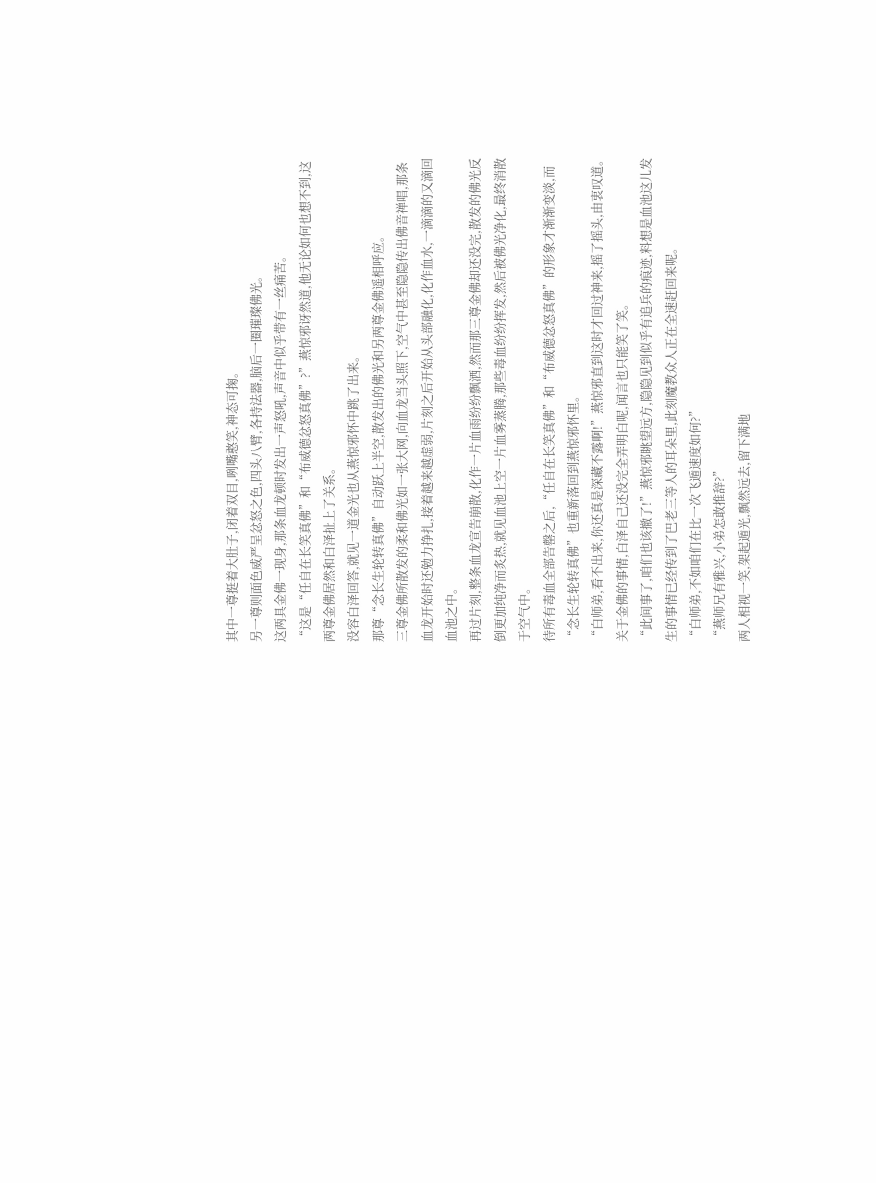其中一尊挺着大肚子,闭着双目,咧嘴憨笑,神态可掬。
另一尊则面色威严呈忿怒之色,四头八臂,各持法器,脑后一圈璀璨佛光。
这两具金佛一现身,那条血龙顿时发出一声怒吼,声音中似乎带有一丝痛苦。
“这是“任自在长笑真佛”和“布威德忿怒真佛”?”燕惊邪讶然道,他无论如何也想不到,这两尊金佛居然和白泽扯上了关系。
没容白泽回答,就见一道金光也从燕惊邪怀中跳了出来。
那尊“念长生轮转真佛”自动跃上半空,散发出的佛光和另两尊金佛遥相呼应。
三尊金佛所散发的柔和佛光如一张大网,向血龙当头照下,空气中甚至隐隐传出佛音禅唱,那条血龙开始时还勉力挣扎,接着越来越虚弱,片刻之后开始从头部融化,化作血水,一滴滴的又滴回血池之中。
再过片刻,整条血龙宣告崩散,化作一片血雨纷纷飘洒,然而那三尊金佛却还没完,散发的佛光反倒更加纯净而炙热,就见血池上空一片血雾蒸腾,那些毒血纷纷挥发,然后被佛光净化,最终消散于空气中。
待所有毒血全部告罄之后,“任自在长笑真佛”和“布威德忿怒真佛”的形象才渐渐变淡,而“念长生轮转真佛”也重新落回到燕惊邪怀里。
“白师弟,看不出来,你还真是深藏不露啊!”燕惊邪直到这时才回过神来,摇了摇头,由衷叹道。
关于金佛的事情,白泽自己还没完全弄明白呢,闻言也只能笑了笑。
“此间事了,咱们也该撤了!”燕惊邪眺望远方,隐隐见到似乎有追兵的痕迹,料想是血池这儿发生的事情已经传到了巴老三等人的耳朵里,此刻魔教众人正在全速赶回来呢。
“白师弟,不如咱们在比一次飞遁速度如何?”
“燕师兄有雅兴,小弟怎敢推辞?”
两人相视一笑,架起遁光,飘然远去,留下满地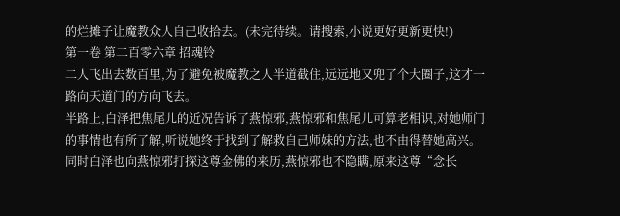的烂摊子让魔教众人自己收拾去。(未完待续。请搜索,小说更好更新更快!)
第一卷 第二百零六章 招魂铃
二人飞出去数百里,为了避免被魔教之人半道截住,远远地又兜了个大圈子,这才一路向天道门的方向飞去。
半路上,白泽把焦尾儿的近况告诉了燕惊邪,燕惊邪和焦尾儿可算老相识,对她师门的事情也有所了解,听说她终于找到了解救自己师妹的方法,也不由得替她高兴。
同时白泽也向燕惊邪打探这尊金佛的来历,燕惊邪也不隐瞒,原来这尊“念长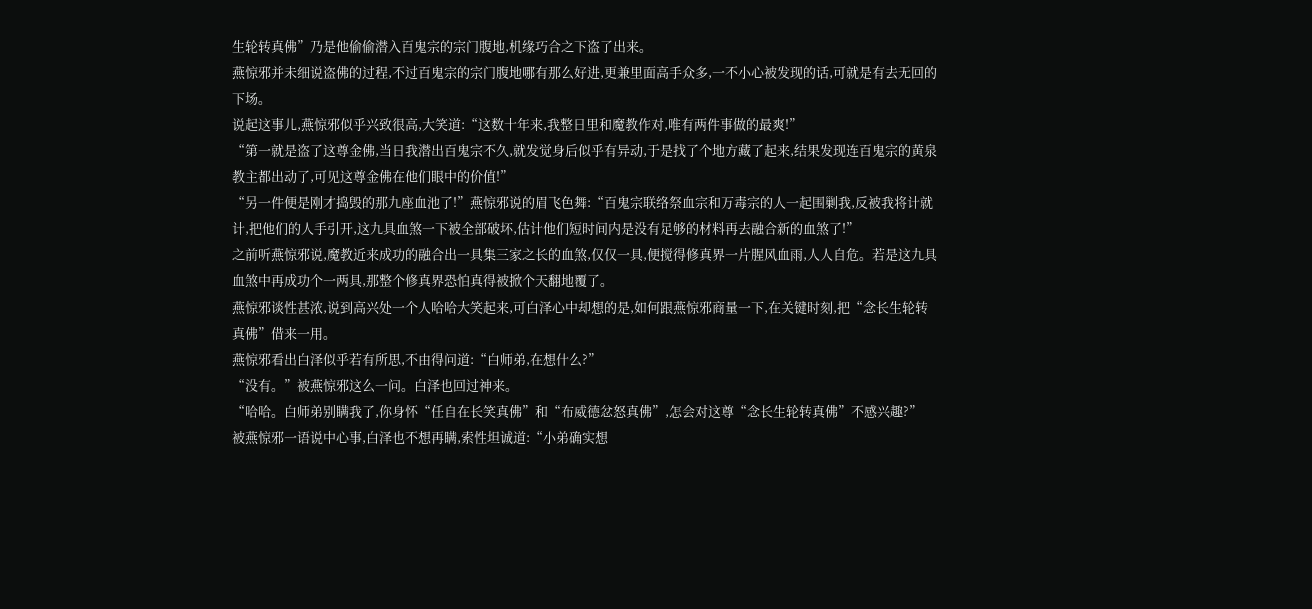生轮转真佛”乃是他偷偷潜入百鬼宗的宗门腹地,机缘巧合之下盗了出来。
燕惊邪并未细说盗佛的过程,不过百鬼宗的宗门腹地哪有那么好进,更兼里面高手众多,一不小心被发现的话,可就是有去无回的下场。
说起这事儿,燕惊邪似乎兴致很高,大笑道:“这数十年来,我整日里和魔教作对,唯有两件事做的最爽!”
“第一就是盗了这尊金佛,当日我潜出百鬼宗不久,就发觉身后似乎有异动,于是找了个地方藏了起来,结果发现连百鬼宗的黄泉教主都出动了,可见这尊金佛在他们眼中的价值!”
“另一件便是刚才捣毁的那九座血池了!”燕惊邪说的眉飞色舞:“百鬼宗联络祭血宗和万毒宗的人一起围剿我,反被我将计就计,把他们的人手引开,这九具血煞一下被全部破坏,估计他们短时间内是没有足够的材料再去融合新的血煞了!”
之前听燕惊邪说,魔教近来成功的融合出一具集三家之长的血煞,仅仅一具,便搅得修真界一片腥风血雨,人人自危。若是这九具血煞中再成功个一两具,那整个修真界恐怕真得被掀个天翻地覆了。
燕惊邪谈性甚浓,说到高兴处一个人哈哈大笑起来,可白泽心中却想的是,如何跟燕惊邪商量一下,在关键时刻,把“念长生轮转真佛”借来一用。
燕惊邪看出白泽似乎若有所思,不由得问道:“白师弟,在想什么?”
“没有。”被燕惊邪这么一问。白泽也回过神来。
“哈哈。白师弟别瞒我了,你身怀“任自在长笑真佛”和“布威德忿怒真佛”,怎会对这尊“念长生轮转真佛”不感兴趣?”
被燕惊邪一语说中心事,白泽也不想再瞒,索性坦诚道:“小弟确实想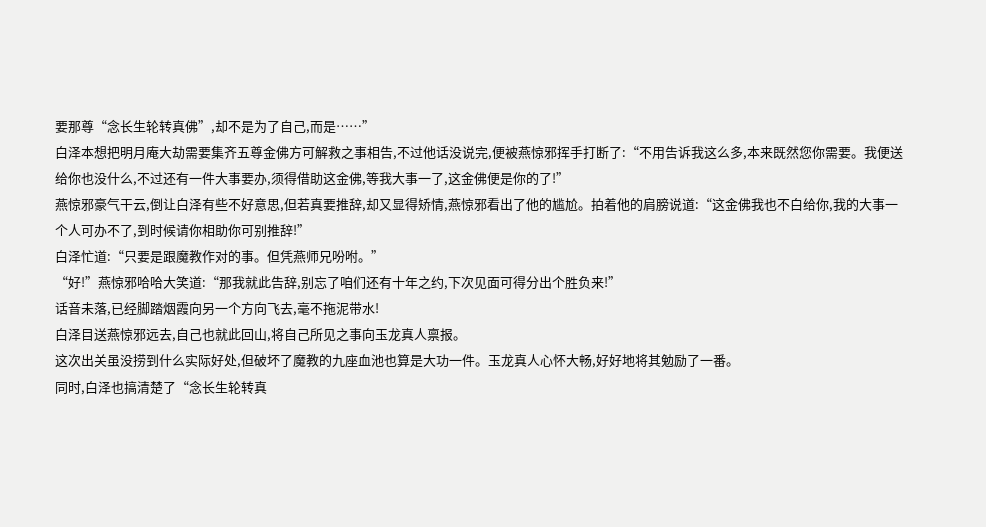要那尊“念长生轮转真佛”,却不是为了自己,而是……”
白泽本想把明月庵大劫需要集齐五尊金佛方可解救之事相告,不过他话没说完,便被燕惊邪挥手打断了:“不用告诉我这么多,本来既然您你需要。我便送给你也没什么,不过还有一件大事要办,须得借助这金佛,等我大事一了,这金佛便是你的了!”
燕惊邪豪气干云,倒让白泽有些不好意思,但若真要推辞,却又显得矫情,燕惊邪看出了他的尴尬。拍着他的肩膀说道:“这金佛我也不白给你,我的大事一个人可办不了,到时候请你相助你可别推辞!”
白泽忙道:“只要是跟魔教作对的事。但凭燕师兄吩咐。”
“好!”燕惊邪哈哈大笑道:“那我就此告辞,别忘了咱们还有十年之约,下次见面可得分出个胜负来!”
话音未落,已经脚踏烟霞向另一个方向飞去,毫不拖泥带水!
白泽目送燕惊邪远去,自己也就此回山,将自己所见之事向玉龙真人禀报。
这次出关虽没捞到什么实际好处,但破坏了魔教的九座血池也算是大功一件。玉龙真人心怀大畅,好好地将其勉励了一番。
同时,白泽也搞清楚了“念长生轮转真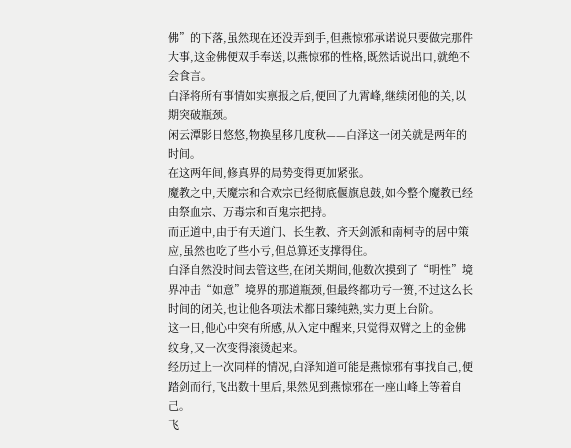佛”的下落,虽然现在还没弄到手,但燕惊邪承诺说只要做完那件大事,这金佛便双手奉送,以燕惊邪的性格,既然话说出口,就绝不会食言。
白泽将所有事情如实禀报之后,便回了九霄峰,继续闭他的关,以期突破瓶颈。
闲云潭影日悠悠,物换星移几度秋——白泽这一闭关就是两年的时间。
在这两年间,修真界的局势变得更加紧张。
魔教之中,天魔宗和合欢宗已经彻底偃旗息鼓,如今整个魔教已经由祭血宗、万毒宗和百鬼宗把持。
而正道中,由于有天道门、长生教、齐天剑派和南柯寺的居中策应,虽然也吃了些小亏,但总算还支撑得住。
白泽自然没时间去管这些,在闭关期间,他数次摸到了“明性”境界冲击“如意”境界的那道瓶颈,但最终都功亏一篑,不过这么长时间的闭关,也让他各项法术都日臻纯熟,实力更上台阶。
这一日,他心中突有所感,从入定中醒来,只觉得双臂之上的金佛纹身,又一次变得滚烫起来。
经历过上一次同样的情况,白泽知道可能是燕惊邪有事找自己,便踏剑而行,飞出数十里后,果然见到燕惊邪在一座山峰上等着自己。
飞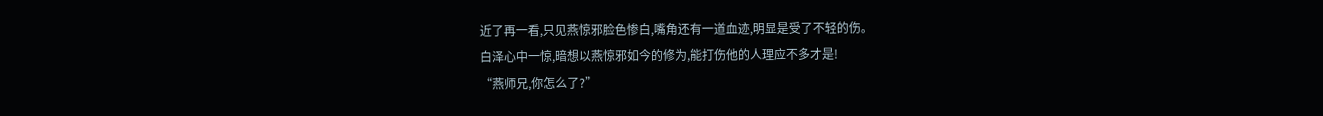近了再一看,只见燕惊邪脸色惨白,嘴角还有一道血迹,明显是受了不轻的伤。
白泽心中一惊,暗想以燕惊邪如今的修为,能打伤他的人理应不多才是!
“燕师兄,你怎么了?”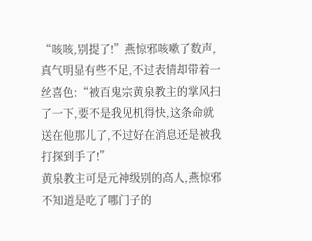“咳咳,别提了!”燕惊邪咳嗽了数声,真气明显有些不足,不过表情却带着一丝喜色:“被百鬼宗黄泉教主的掌风扫了一下,要不是我见机得快,这条命就送在他那儿了,不过好在消息还是被我打探到手了!”
黄泉教主可是元神级别的高人,燕惊邪不知道是吃了哪门子的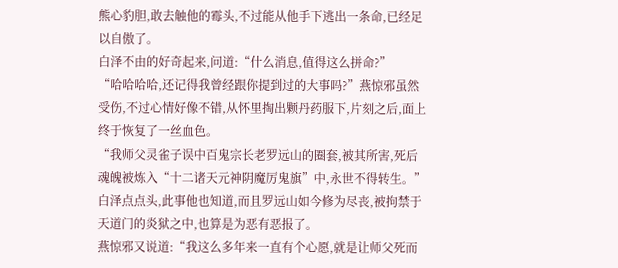熊心豹胆,敢去触他的霉头,不过能从他手下逃出一条命,已经足以自傲了。
白泽不由的好奇起来,问道:“什么消息,值得这么拼命?”
“哈哈哈哈,还记得我曾经跟你提到过的大事吗?”燕惊邪虽然受伤,不过心情好像不错,从怀里掏出颗丹药服下,片刻之后,面上终于恢复了一丝血色。
“我师父灵雀子误中百鬼宗长老罗远山的圈套,被其所害,死后魂魄被炼入“十二诸天元神阴魔厉鬼旗”中,永世不得转生。”
白泽点点头,此事他也知道,而且罗远山如今修为尽丧,被拘禁于天道门的炎狱之中,也算是为恶有恶报了。
燕惊邪又说道:“我这么多年来一直有个心愿,就是让师父死而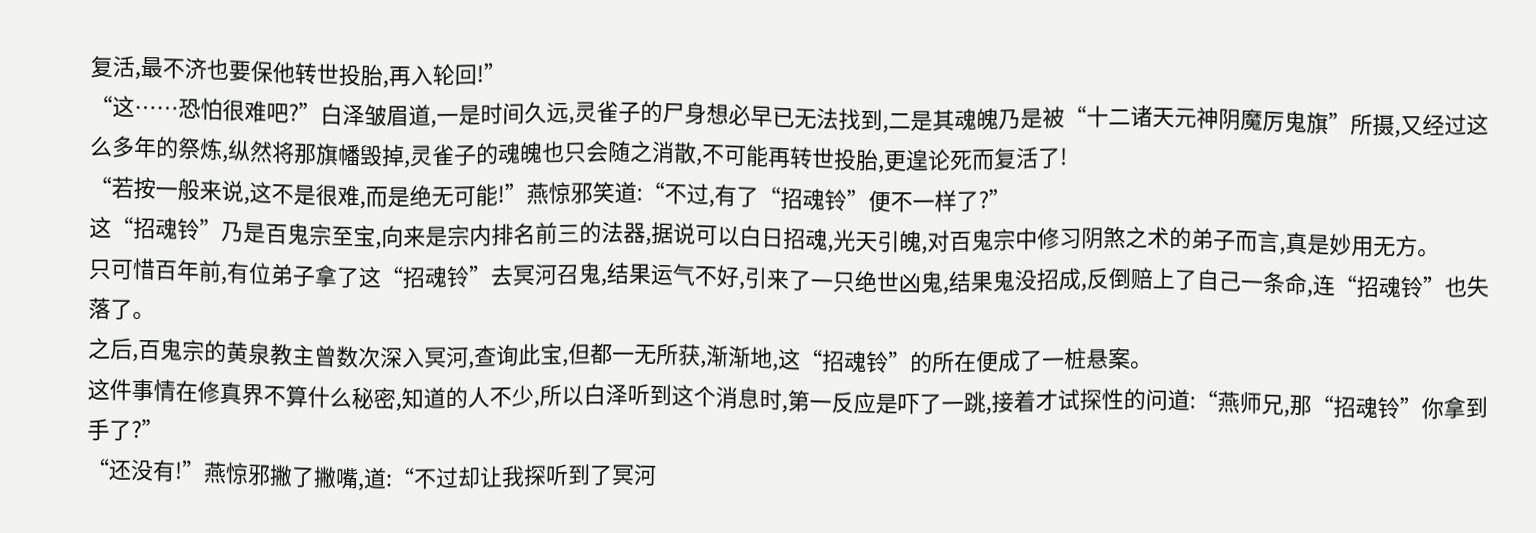复活,最不济也要保他转世投胎,再入轮回!”
“这……恐怕很难吧?”白泽皱眉道,一是时间久远,灵雀子的尸身想必早已无法找到,二是其魂魄乃是被“十二诸天元神阴魔厉鬼旗”所摄,又经过这么多年的祭炼,纵然将那旗幡毁掉,灵雀子的魂魄也只会随之消散,不可能再转世投胎,更遑论死而复活了!
“若按一般来说,这不是很难,而是绝无可能!”燕惊邪笑道:“不过,有了“招魂铃”便不一样了?”
这“招魂铃”乃是百鬼宗至宝,向来是宗内排名前三的法器,据说可以白日招魂,光天引魄,对百鬼宗中修习阴煞之术的弟子而言,真是妙用无方。
只可惜百年前,有位弟子拿了这“招魂铃”去冥河召鬼,结果运气不好,引来了一只绝世凶鬼,结果鬼没招成,反倒赔上了自己一条命,连“招魂铃”也失落了。
之后,百鬼宗的黄泉教主曾数次深入冥河,查询此宝,但都一无所获,渐渐地,这“招魂铃”的所在便成了一桩悬案。
这件事情在修真界不算什么秘密,知道的人不少,所以白泽听到这个消息时,第一反应是吓了一跳,接着才试探性的问道:“燕师兄,那“招魂铃”你拿到手了?”
“还没有!”燕惊邪撇了撇嘴,道:“不过却让我探听到了冥河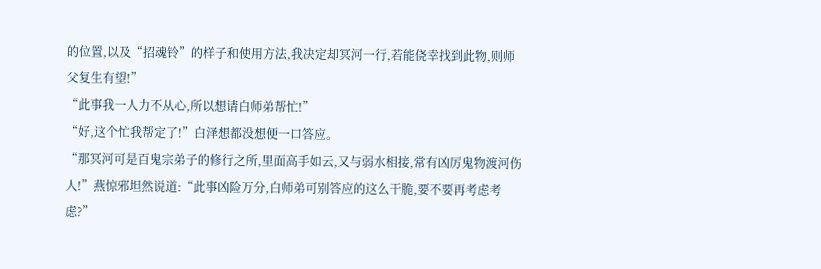的位置,以及“招魂铃”的样子和使用方法,我决定却冥河一行,若能侥幸找到此物,则师父复生有望!”
“此事我一人力不从心,所以想请白师弟帮忙!”
“好,这个忙我帮定了!”白泽想都没想便一口答应。
“那冥河可是百鬼宗弟子的修行之所,里面高手如云,又与弱水相接,常有凶厉鬼物渡河伤人!”燕惊邪坦然说道:“此事凶险万分,白师弟可别答应的这么干脆,要不要再考虑考虑?”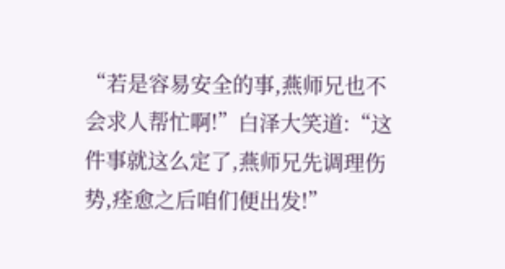“若是容易安全的事,燕师兄也不会求人帮忙啊!”白泽大笑道:“这件事就这么定了,燕师兄先调理伤势,痊愈之后咱们便出发!”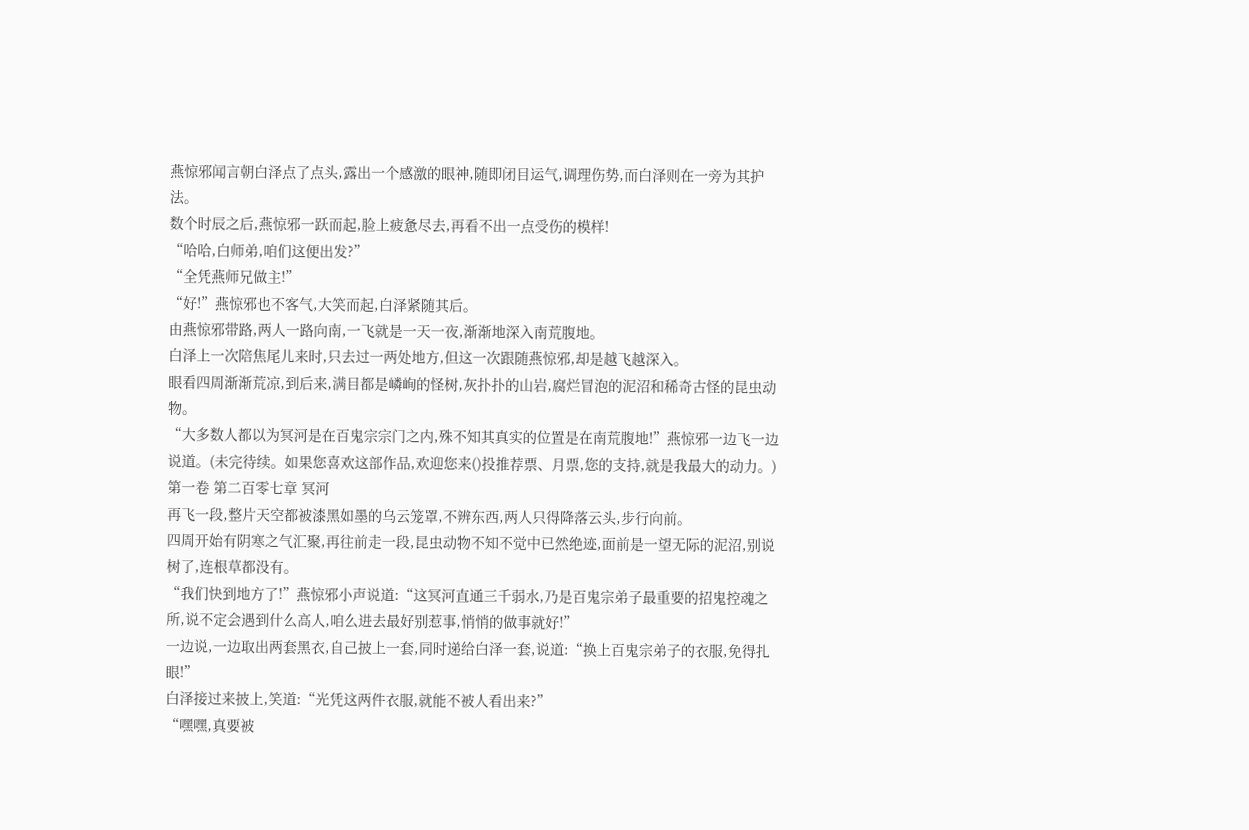燕惊邪闻言朝白泽点了点头,露出一个感激的眼神,随即闭目运气,调理伤势,而白泽则在一旁为其护法。
数个时辰之后,燕惊邪一跃而起,脸上疲惫尽去,再看不出一点受伤的模样!
“哈哈,白师弟,咱们这便出发?”
“全凭燕师兄做主!”
“好!”燕惊邪也不客气,大笑而起,白泽紧随其后。
由燕惊邪带路,两人一路向南,一飞就是一天一夜,渐渐地深入南荒腹地。
白泽上一次陪焦尾儿来时,只去过一两处地方,但这一次跟随燕惊邪,却是越飞越深入。
眼看四周渐渐荒凉,到后来,满目都是嶙峋的怪树,灰扑扑的山岩,腐烂冒泡的泥沼和稀奇古怪的昆虫动物。
“大多数人都以为冥河是在百鬼宗宗门之内,殊不知其真实的位置是在南荒腹地!”燕惊邪一边飞一边说道。(未完待续。如果您喜欢这部作品,欢迎您来()投推荐票、月票,您的支持,就是我最大的动力。)
第一卷 第二百零七章 冥河
再飞一段,整片天空都被漆黑如墨的乌云笼罩,不辨东西,两人只得降落云头,步行向前。
四周开始有阴寒之气汇聚,再往前走一段,昆虫动物不知不觉中已然绝迹,面前是一望无际的泥沼,别说树了,连根草都没有。
“我们快到地方了!”燕惊邪小声说道:“这冥河直通三千弱水,乃是百鬼宗弟子最重要的招鬼控魂之所,说不定会遇到什么高人,咱么进去最好别惹事,悄悄的做事就好!”
一边说,一边取出两套黑衣,自己披上一套,同时递给白泽一套,说道:“换上百鬼宗弟子的衣服,免得扎眼!”
白泽接过来披上,笑道:“光凭这两件衣服,就能不被人看出来?”
“嘿嘿,真要被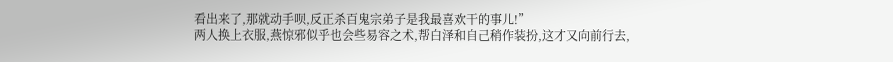看出来了,那就动手呗,反正杀百鬼宗弟子是我最喜欢干的事儿!”
两人换上衣服,燕惊邪似乎也会些易容之术,帮白泽和自己稍作装扮,这才又向前行去,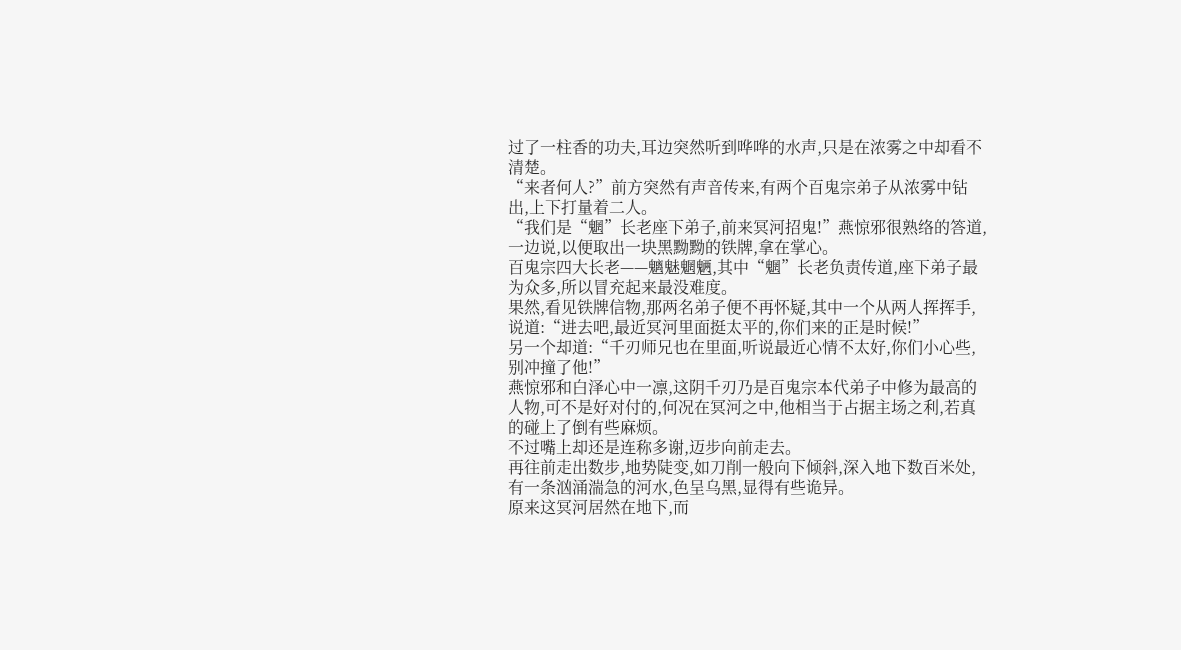过了一柱香的功夫,耳边突然听到哗哗的水声,只是在浓雾之中却看不清楚。
“来者何人?”前方突然有声音传来,有两个百鬼宗弟子从浓雾中钻出,上下打量着二人。
“我们是“魍”长老座下弟子,前来冥河招鬼!”燕惊邪很熟络的答道,一边说,以便取出一块黑黝黝的铁牌,拿在掌心。
百鬼宗四大长老——魑魅魍魉,其中“魍”长老负责传道,座下弟子最为众多,所以冒充起来最没难度。
果然,看见铁牌信物,那两名弟子便不再怀疑,其中一个从两人挥挥手,说道:“进去吧,最近冥河里面挺太平的,你们来的正是时候!”
另一个却道:“千刃师兄也在里面,听说最近心情不太好,你们小心些,别冲撞了他!”
燕惊邪和白泽心中一凛,这阴千刃乃是百鬼宗本代弟子中修为最高的人物,可不是好对付的,何况在冥河之中,他相当于占据主场之利,若真的碰上了倒有些麻烦。
不过嘴上却还是连称多谢,迈步向前走去。
再往前走出数步,地势陡变,如刀削一般向下倾斜,深入地下数百米处,有一条汹涌湍急的河水,色呈乌黑,显得有些诡异。
原来这冥河居然在地下,而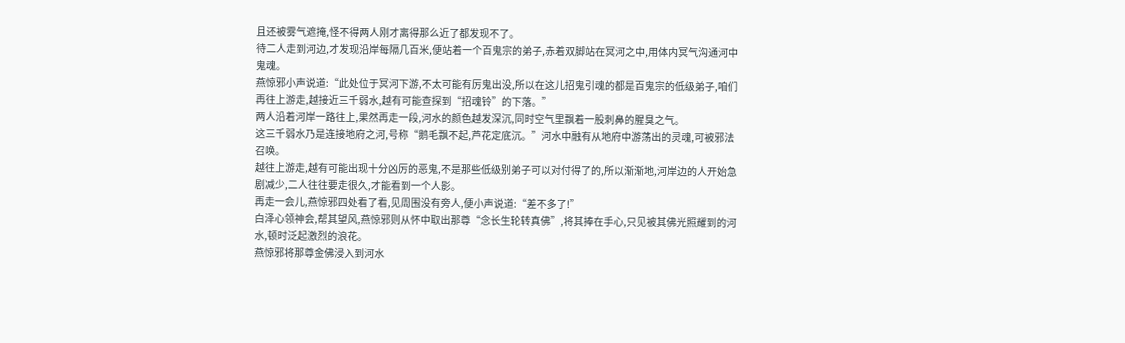且还被雾气遮掩,怪不得两人刚才离得那么近了都发现不了。
待二人走到河边,才发现沿岸每隔几百米,便站着一个百鬼宗的弟子,赤着双脚站在冥河之中,用体内冥气沟通河中鬼魂。
燕惊邪小声说道:“此处位于冥河下游,不太可能有厉鬼出没,所以在这儿招鬼引魂的都是百鬼宗的低级弟子,咱们再往上游走,越接近三千弱水,越有可能查探到“招魂铃”的下落。”
两人沿着河岸一路往上,果然再走一段,河水的颜色越发深沉,同时空气里飘着一股刺鼻的腥臭之气。
这三千弱水乃是连接地府之河,号称“鹅毛飘不起,芦花定底沉。”河水中融有从地府中游荡出的灵魂,可被邪法召唤。
越往上游走,越有可能出现十分凶厉的恶鬼,不是那些低级别弟子可以对付得了的,所以渐渐地,河岸边的人开始急剧减少,二人往往要走很久,才能看到一个人影。
再走一会儿,燕惊邪四处看了看,见周围没有旁人,便小声说道:“差不多了!”
白泽心领神会,帮其望风,燕惊邪则从怀中取出那尊“念长生轮转真佛”,将其捧在手心,只见被其佛光照耀到的河水,顿时泛起激烈的浪花。
燕惊邪将那尊金佛浸入到河水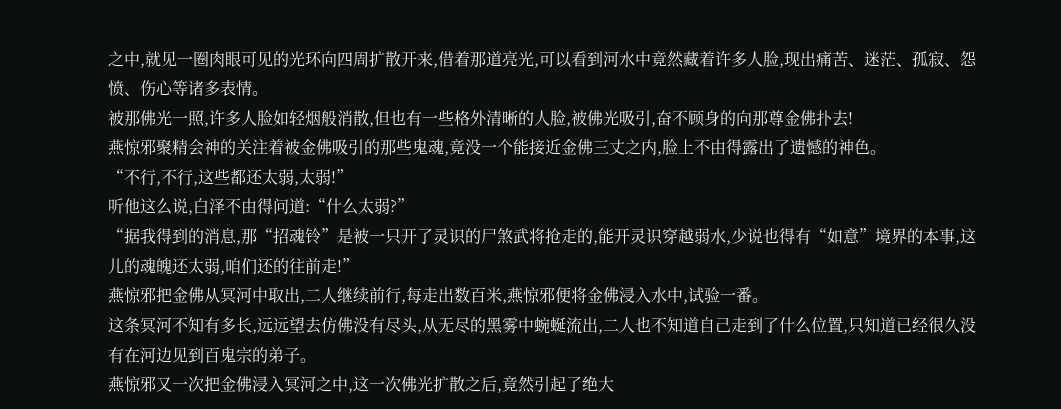之中,就见一圈肉眼可见的光环向四周扩散开来,借着那道亮光,可以看到河水中竟然藏着许多人脸,现出痛苦、迷茫、孤寂、怨愤、伤心等诸多表情。
被那佛光一照,许多人脸如轻烟般消散,但也有一些格外清晰的人脸,被佛光吸引,奋不顾身的向那尊金佛扑去!
燕惊邪聚精会神的关注着被金佛吸引的那些鬼魂,竟没一个能接近金佛三丈之内,脸上不由得露出了遗憾的神色。
“不行,不行,这些都还太弱,太弱!”
听他这么说,白泽不由得问道:“什么太弱?”
“据我得到的消息,那“招魂铃”是被一只开了灵识的尸煞武将抢走的,能开灵识穿越弱水,少说也得有“如意”境界的本事,这儿的魂魄还太弱,咱们还的往前走!”
燕惊邪把金佛从冥河中取出,二人继续前行,每走出数百米,燕惊邪便将金佛浸入水中,试验一番。
这条冥河不知有多长,远远望去仿佛没有尽头,从无尽的黑雾中蜿蜒流出,二人也不知道自己走到了什么位置,只知道已经很久没有在河边见到百鬼宗的弟子。
燕惊邪又一次把金佛浸入冥河之中,这一次佛光扩散之后,竟然引起了绝大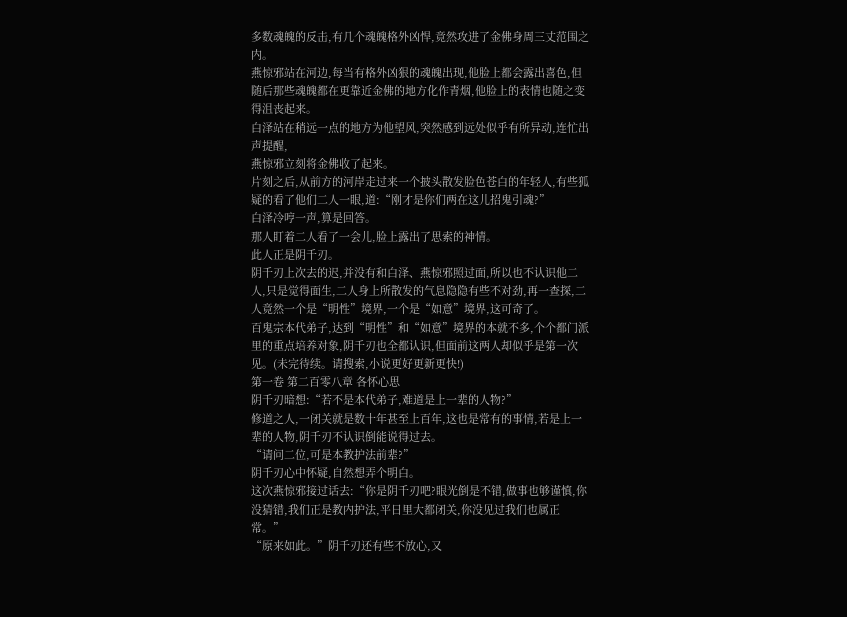多数魂魄的反击,有几个魂魄格外凶悍,竟然攻进了金佛身周三丈范围之内。
燕惊邪站在河边,每当有格外凶狠的魂魄出现,他脸上都会露出喜色,但随后那些魂魄都在更靠近金佛的地方化作青烟,他脸上的表情也随之变得沮丧起来。
白泽站在稍远一点的地方为他望风,突然感到远处似乎有所异动,连忙出声提醒,
燕惊邪立刻将金佛收了起来。
片刻之后,从前方的河岸走过来一个披头散发脸色苍白的年轻人,有些狐疑的看了他们二人一眼,道:“刚才是你们两在这儿招鬼引魂?”
白泽冷哼一声,算是回答。
那人盯着二人看了一会儿,脸上露出了思索的神情。
此人正是阴千刃。
阴千刃上次去的迟,并没有和白泽、燕惊邪照过面,所以也不认识他二人,只是觉得面生,二人身上所散发的气息隐隐有些不对劲,再一查探,二人竟然一个是“明性”境界,一个是“如意”境界,这可奇了。
百鬼宗本代弟子,达到“明性”和“如意”境界的本就不多,个个都门派里的重点培养对象,阴千刃也全都认识,但面前这两人却似乎是第一次见。(未完待续。请搜索,小说更好更新更快!)
第一卷 第二百零八章 各怀心思
阴千刃暗想:“若不是本代弟子,难道是上一辈的人物?”
修道之人,一闭关就是数十年甚至上百年,这也是常有的事情,若是上一辈的人物,阴千刃不认识倒能说得过去。
“请问二位,可是本教护法前辈?”
阴千刃心中怀疑,自然想弄个明白。
这次燕惊邪接过话去:“你是阴千刃吧?眼光倒是不错,做事也够谨慎,你没猜错,我们正是教内护法,平日里大都闭关,你没见过我们也属正常。”
“原来如此。”阴千刃还有些不放心,又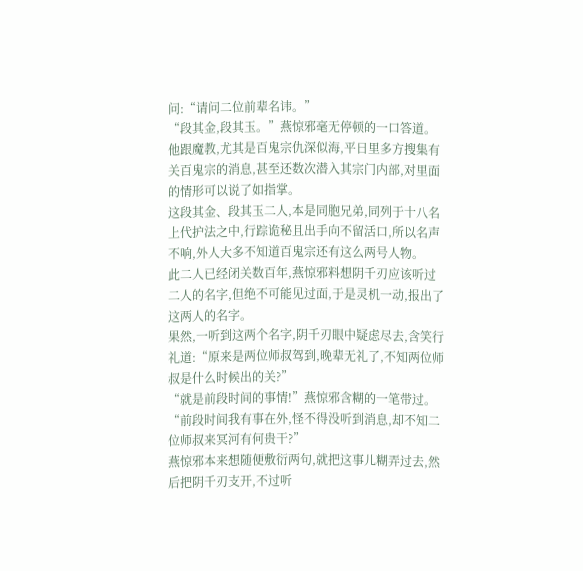问:“请问二位前辈名讳。”
“段其金,段其玉。”燕惊邪毫无停顿的一口答道。
他跟魔教,尤其是百鬼宗仇深似海,平日里多方搜集有关百鬼宗的消息,甚至还数次潜入其宗门内部,对里面的情形可以说了如指掌。
这段其金、段其玉二人,本是同胞兄弟,同列于十八名上代护法之中,行踪诡秘且出手向不留活口,所以名声不响,外人大多不知道百鬼宗还有这么两号人物。
此二人已经闭关数百年,燕惊邪料想阴千刃应该听过二人的名字,但绝不可能见过面,于是灵机一动,报出了这两人的名字。
果然,一听到这两个名字,阴千刃眼中疑虑尽去,含笑行礼道:“原来是两位师叔驾到,晚辈无礼了,不知两位师叔是什么时候出的关?”
“就是前段时间的事情!”燕惊邪含糊的一笔带过。
“前段时间我有事在外,怪不得没听到消息,却不知二位师叔来冥河有何贵干?”
燕惊邪本来想随便敷衍两句,就把这事儿糊弄过去,然后把阴千刃支开,不过听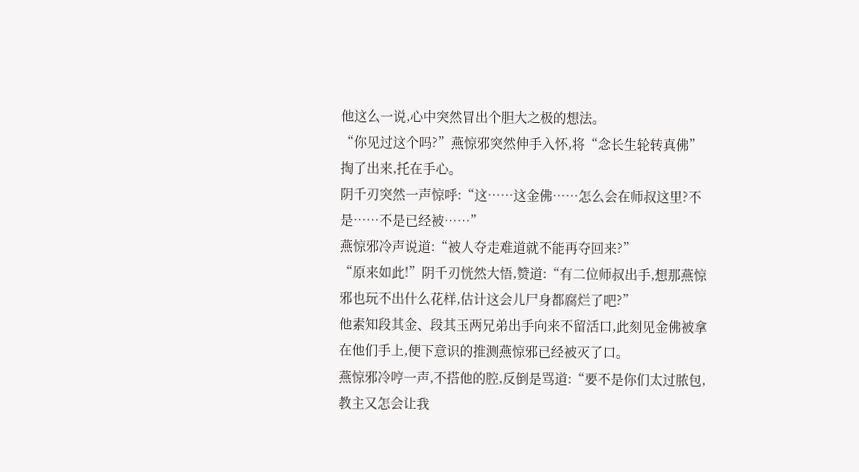他这么一说,心中突然冒出个胆大之极的想法。
“你见过这个吗?”燕惊邪突然伸手入怀,将“念长生轮转真佛”掏了出来,托在手心。
阴千刃突然一声惊呼:“这……这金佛……怎么会在师叔这里?不是……不是已经被……”
燕惊邪冷声说道:“被人夺走难道就不能再夺回来?”
“原来如此!”阴千刃恍然大悟,赞道:“有二位师叔出手,想那燕惊邪也玩不出什么花样,估计这会儿尸身都腐烂了吧?”
他素知段其金、段其玉两兄弟出手向来不留活口,此刻见金佛被拿在他们手上,便下意识的推测燕惊邪已经被灭了口。
燕惊邪冷哼一声,不搭他的腔,反倒是骂道:“要不是你们太过脓包,教主又怎会让我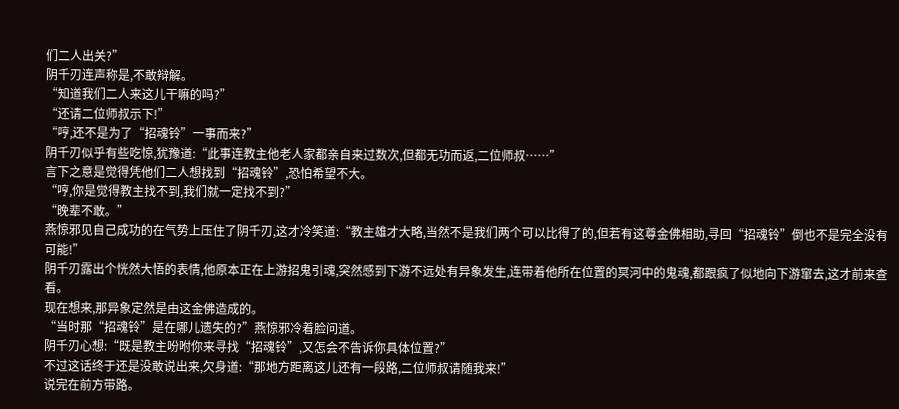们二人出关?”
阴千刃连声称是,不敢辩解。
“知道我们二人来这儿干嘛的吗?”
“还请二位师叔示下!”
“哼,还不是为了“招魂铃”一事而来?”
阴千刃似乎有些吃惊,犹豫道:“此事连教主他老人家都亲自来过数次,但都无功而返,二位师叔……”
言下之意是觉得凭他们二人想找到“招魂铃”,恐怕希望不大。
“哼,你是觉得教主找不到,我们就一定找不到?”
“晚辈不敢。”
燕惊邪见自己成功的在气势上压住了阴千刃,这才冷笑道:“教主雄才大略,当然不是我们两个可以比得了的,但若有这尊金佛相助,寻回“招魂铃”倒也不是完全没有可能!”
阴千刃露出个恍然大悟的表情,他原本正在上游招鬼引魂,突然感到下游不远处有异象发生,连带着他所在位置的冥河中的鬼魂,都跟疯了似地向下游窜去,这才前来查看。
现在想来,那异象定然是由这金佛造成的。
“当时那“招魂铃”是在哪儿遗失的?”燕惊邪冷着脸问道。
阴千刃心想:“既是教主吩咐你来寻找“招魂铃”,又怎会不告诉你具体位置?”
不过这话终于还是没敢说出来,欠身道:“那地方距离这儿还有一段路,二位师叔请随我来!”
说完在前方带路。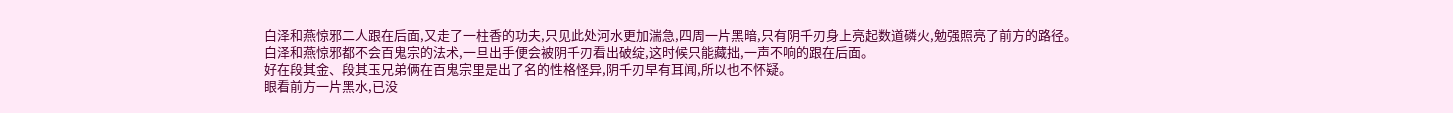白泽和燕惊邪二人跟在后面,又走了一柱香的功夫,只见此处河水更加湍急,四周一片黑暗,只有阴千刃身上亮起数道磷火,勉强照亮了前方的路径。
白泽和燕惊邪都不会百鬼宗的法术,一旦出手便会被阴千刃看出破绽,这时候只能藏拙,一声不响的跟在后面。
好在段其金、段其玉兄弟俩在百鬼宗里是出了名的性格怪异,阴千刃早有耳闻,所以也不怀疑。
眼看前方一片黑水,已没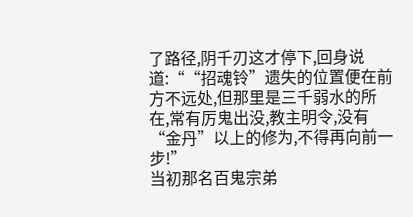了路径,阴千刃这才停下,回身说道:““招魂铃”遗失的位置便在前方不远处,但那里是三千弱水的所在,常有厉鬼出没,教主明令,没有“金丹”以上的修为,不得再向前一步!”
当初那名百鬼宗弟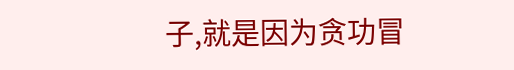子,就是因为贪功冒